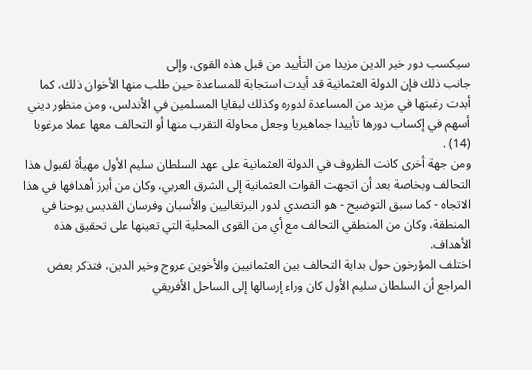سيکسب دور خير الدين مزيدا من التأييد من قبل هذه القوى، وإلى
جانب ذلك فإن الدولة العثمانية قد أيدت استجابة للمساعدة حين طلب منها الأخوان ذلك، كما أبدت رغبتها في مزيد من المساعدة لدوره وكذلك لبقايا المسلمين في الأندلس، ومن منظور ديني أسهم في إكساب دورها تأييدا جماهيريا وجعل محاولة التقرب منها أو التحالف معها عملا مرغوبا (14) .
ومن جهة أخرى كانت الظروف في الدولة العثمانية على عهد السلطان سليم الأول مهيأة لقبول هذا التحالف وبخاصة بعد أن اتجهت القوات العثمانية إلى الشرق العربي، وكان من أبرز أهدافها في هذا الاتجاه - كما سبق التوضيح - هو التصدي لدور البرتغاليين والأسبان وفرسان القديس يوحنا في المنطقة، وكان من المنطقي التحالف مع أي من القوى المحلية التي تعينها على تحقيق هذه الأهداف.
اختلف المؤرخون حول بداية التحالف بين العثمانيين والأخوين عروج وخير الدين، فتذكر بعض المراجع أن السلطان سليم الأول كان وراء إرسالها إلى الساحل الأفريقي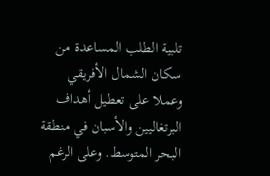تلبية الطلب المساعدة من سكان الشمال الأفريقي وعملا على تعطيل أهداف البرتغاليين والأسبان في منطقة البحر المتوسط. وعلى الرغم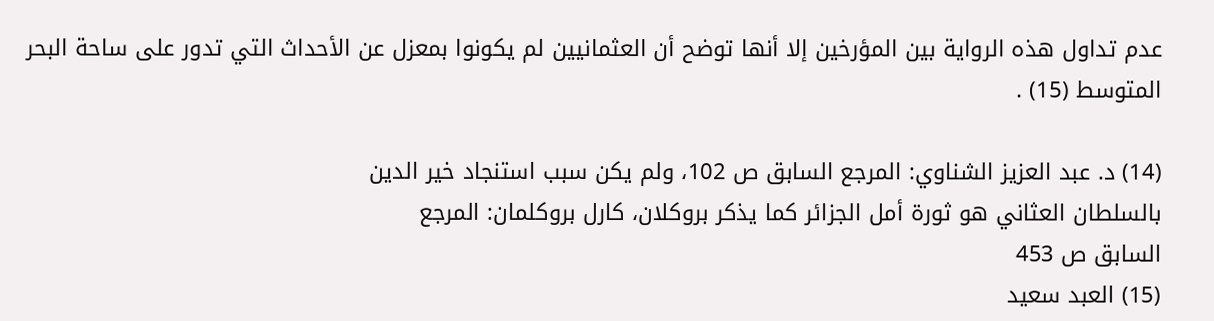عدم تداول هذه الرواية بين المؤرخين إلا أنها توضح أن العثمانيين لم يكونوا بمعزل عن الأحداث التي تدور على ساحة البحر المتوسط (15) .

(14) د. عبد العزيز الشناوي: المرجع السابق ص 102، ولم يكن سبب استنجاد خير الدين
بالسلطان العثاني هو ثورة أمل الجزائر كما يذكر بروکلان، کارل بروکلمان: المرجع
السابق ص 453
(15) العبد سعيد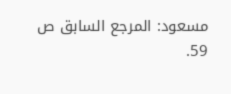مسعود: المرجع السابق ص 59.